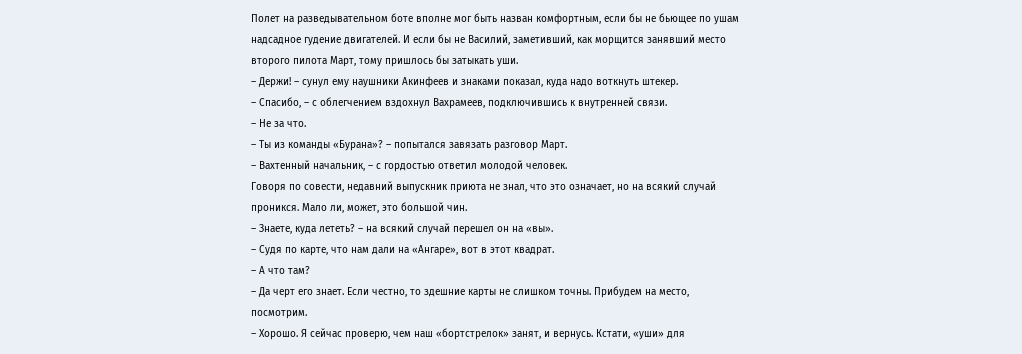Полет на разведывательном боте вполне мог быть назван комфортным, если бы не бьющее по ушам надсадное гудение двигателей. И если бы не Василий, заметивший, как морщится занявший место второго пилота Март, тому пришлось бы затыкать уши.
– Держи! – сунул ему наушники Акинфеев и знаками показал, куда надо воткнуть штекер.
– Спасибо, – с облегчением вздохнул Вахрамеев, подключившись к внутренней связи.
– Не за что.
– Ты из команды «Бурана»? – попытался завязать разговор Март.
– Вахтенный начальник, – с гордостью ответил молодой человек.
Говоря по совести, недавний выпускник приюта не знал, что это означает, но на всякий случай проникся. Мало ли, может, это большой чин.
– Знаете, куда лететь? – на всякий случай перешел он на «вы».
– Судя по карте, что нам дали на «Ангаре», вот в этот квадрат.
– А что там?
– Да черт его знает. Если честно, то здешние карты не слишком точны. Прибудем на место, посмотрим.
– Хорошо. Я сейчас проверю, чем наш «бортстрелок» занят, и вернусь. Кстати, «уши» для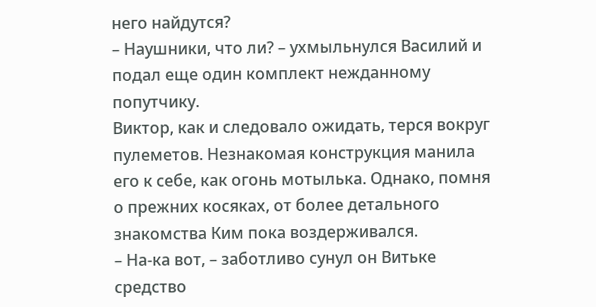него найдутся?
– Наушники, что ли? – ухмыльнулся Василий и подал еще один комплект нежданному попутчику.
Виктор, как и следовало ожидать, терся вокруг пулеметов. Незнакомая конструкция манила его к себе, как огонь мотылька. Однако, помня о прежних косяках, от более детального знакомства Ким пока воздерживался.
– На-ка вот, – заботливо сунул он Витьке средство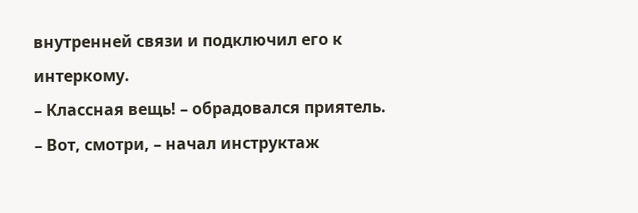внутренней связи и подключил его к интеркому.
– Классная вещь! – обрадовался приятель.
– Вот, смотри, – начал инструктаж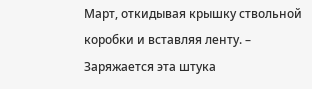Март, откидывая крышку ствольной коробки и вставляя ленту. – Заряжается эта штука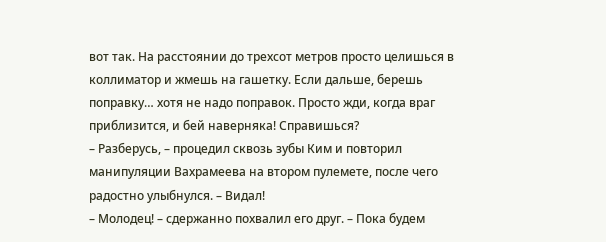вот так. На расстоянии до трехсот метров просто целишься в коллиматор и жмешь на гашетку. Если дальше, берешь поправку… хотя не надо поправок. Просто жди, когда враг приблизится, и бей наверняка! Справишься?
– Разберусь, – процедил сквозь зубы Ким и повторил манипуляции Вахрамеева на втором пулемете, после чего радостно улыбнулся. – Видал!
– Молодец! – сдержанно похвалил его друг. – Пока будем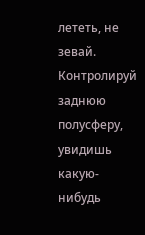лететь, не зевай. Контролируй заднюю полусферу, увидишь какую-нибудь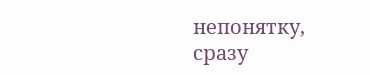непонятку, сразу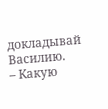докладывай Василию.
– Какую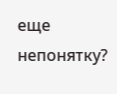еще непонятку?